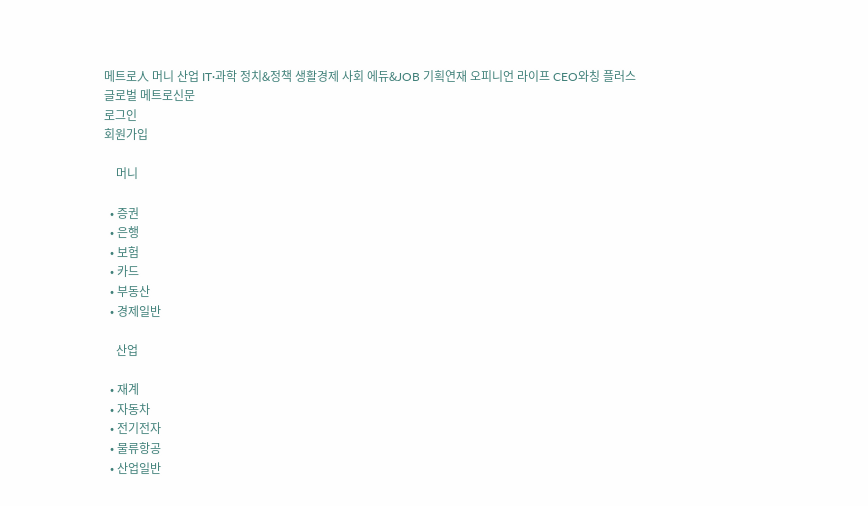메트로人 머니 산업 IT·과학 정치&정책 생활경제 사회 에듀&JOB 기획연재 오피니언 라이프 CEO와칭 플러스
글로벌 메트로신문
로그인
회원가입

    머니

  • 증권
  • 은행
  • 보험
  • 카드
  • 부동산
  • 경제일반

    산업

  • 재계
  • 자동차
  • 전기전자
  • 물류항공
  • 산업일반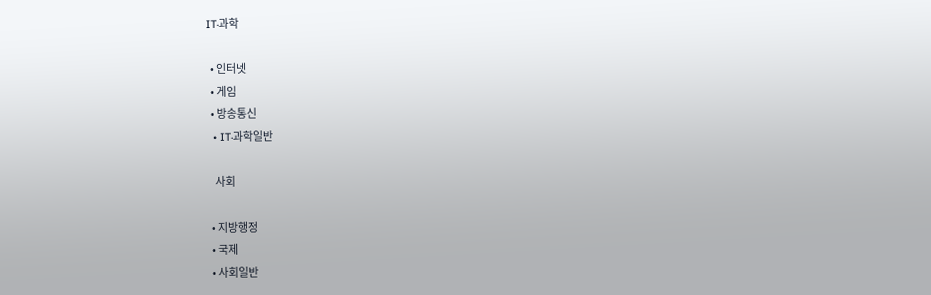IT·과학

  • 인터넷
  • 게임
  • 방송통신
  • IT·과학일반

    사회

  • 지방행정
  • 국제
  • 사회일반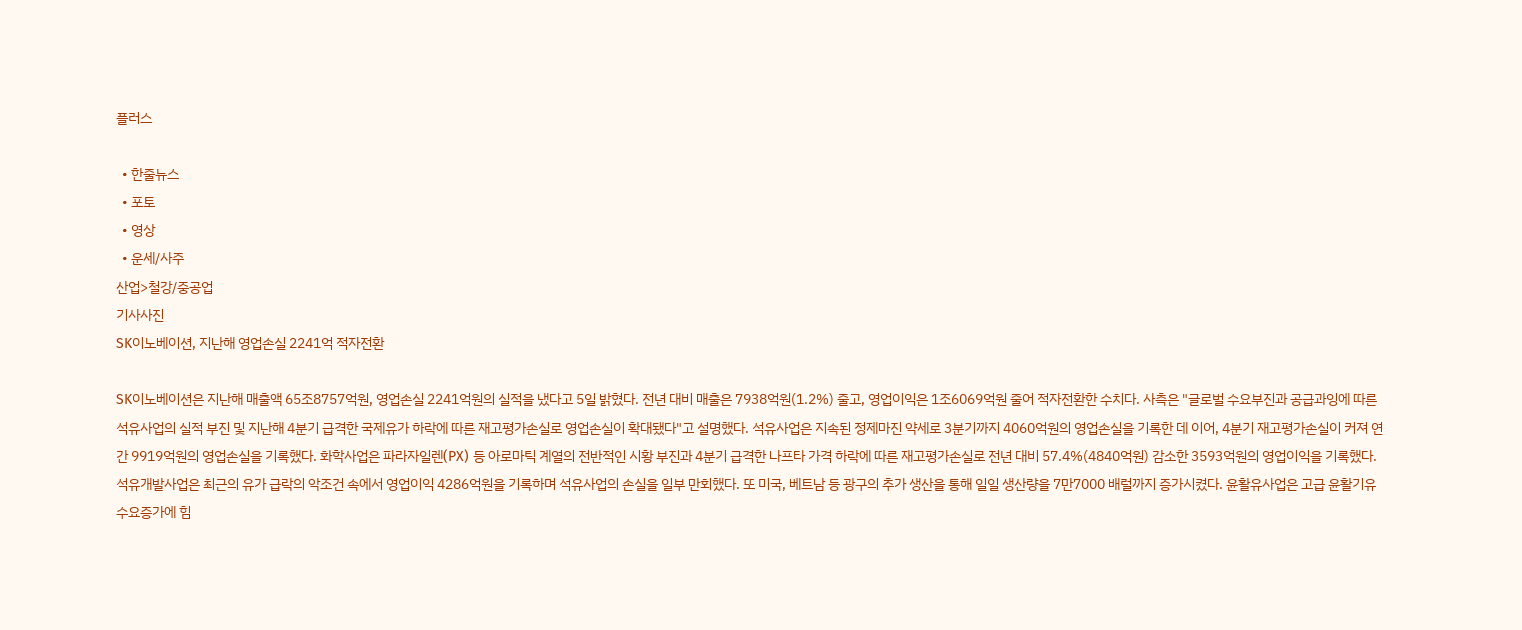플러스

  • 한줄뉴스
  • 포토
  • 영상
  • 운세/사주
산업>철강/중공업
기사사진
SK이노베이션, 지난해 영업손실 2241억 적자전환

SK이노베이션은 지난해 매출액 65조8757억원, 영업손실 2241억원의 실적을 냈다고 5일 밝혔다. 전년 대비 매출은 7938억원(1.2%) 줄고, 영업이익은 1조6069억원 줄어 적자전환한 수치다. 사측은 "글로벌 수요부진과 공급과잉에 따른 석유사업의 실적 부진 및 지난해 4분기 급격한 국제유가 하락에 따른 재고평가손실로 영업손실이 확대됐다"고 설명했다. 석유사업은 지속된 정제마진 약세로 3분기까지 4060억원의 영업손실을 기록한 데 이어, 4분기 재고평가손실이 커져 연간 9919억원의 영업손실을 기록했다. 화학사업은 파라자일렌(PX) 등 아로마틱 계열의 전반적인 시황 부진과 4분기 급격한 나프타 가격 하락에 따른 재고평가손실로 전년 대비 57.4%(4840억원) 감소한 3593억원의 영업이익을 기록했다. 석유개발사업은 최근의 유가 급락의 악조건 속에서 영업이익 4286억원을 기록하며 석유사업의 손실을 일부 만회했다. 또 미국, 베트남 등 광구의 추가 생산을 통해 일일 생산량을 7만7000 배럴까지 증가시켰다. 윤활유사업은 고급 윤활기유 수요증가에 힘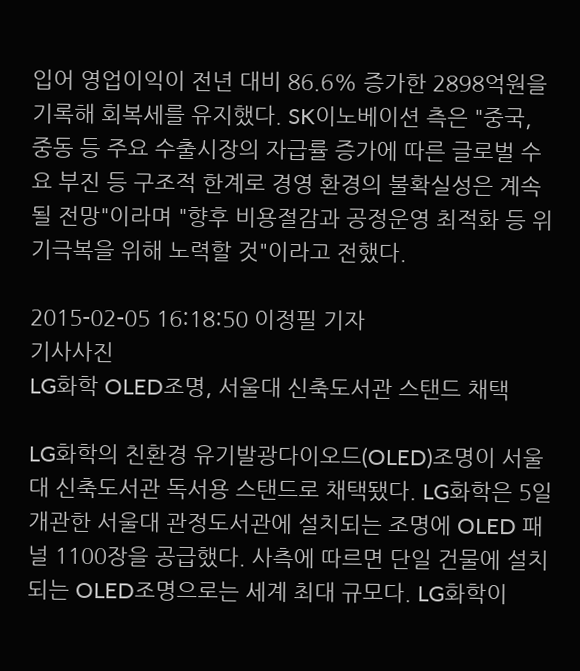입어 영업이익이 전년 대비 86.6% 증가한 2898억원을 기록해 회복세를 유지했다. SK이노베이션 측은 "중국, 중동 등 주요 수출시장의 자급률 증가에 따른 글로벌 수요 부진 등 구조적 한계로 경영 환경의 불확실성은 계속될 전망"이라며 "향후 비용절감과 공정운영 최적화 등 위기극복을 위해 노력할 것"이라고 전했다.

2015-02-05 16:18:50 이정필 기자
기사사진
LG화학 OLED조명, 서울대 신축도서관 스탠드 채택

LG화학의 친환경 유기발광다이오드(OLED)조명이 서울대 신축도서관 독서용 스탠드로 채택됐다. LG화학은 5일 개관한 서울대 관정도서관에 설치되는 조명에 OLED 패널 1100장을 공급했다. 사측에 따르면 단일 건물에 설치되는 OLED조명으로는 세계 최대 규모다. LG화학이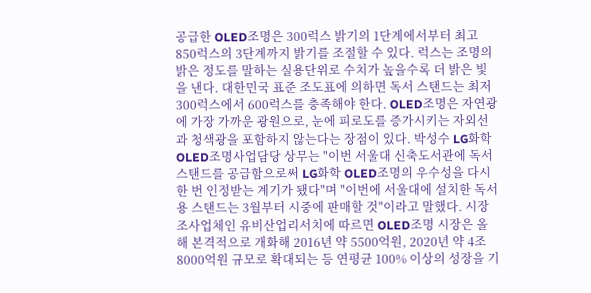공급한 OLED조명은 300럭스 밝기의 1단계에서부터 최고 850럭스의 3단계까지 밝기를 조절할 수 있다. 럭스는 조명의 밝은 정도를 말하는 실용단위로 수치가 높을수록 더 밝은 빛을 낸다. 대한민국 표준 조도표에 의하면 독서 스탠드는 최저 300럭스에서 600럭스를 충족해야 한다. OLED조명은 자연광에 가장 가까운 광원으로, 눈에 피로도를 증가시키는 자외선과 청색광을 포함하지 않는다는 장점이 있다. 박성수 LG화학 OLED조명사업담당 상무는 "이번 서울대 신축도서관에 독서스탠드를 공급함으로써 LG화학 OLED조명의 우수성을 다시 한 번 인정받는 계기가 됐다"며 "이번에 서울대에 설치한 독서용 스탠드는 3월부터 시중에 판매할 것"이라고 말했다. 시장조사업체인 유비산업리서치에 따르면 OLED조명 시장은 올해 본격적으로 개화해 2016년 약 5500억원, 2020년 약 4조8000억원 규모로 확대되는 등 연평균 100% 이상의 성장을 기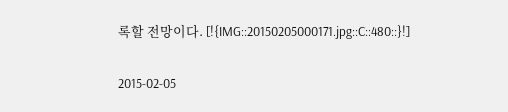록할 전망이다. [!{IMG::20150205000171.jpg::C::480::}!]

2015-02-05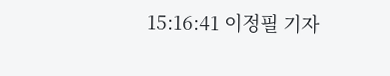15:16:41 이정필 기자